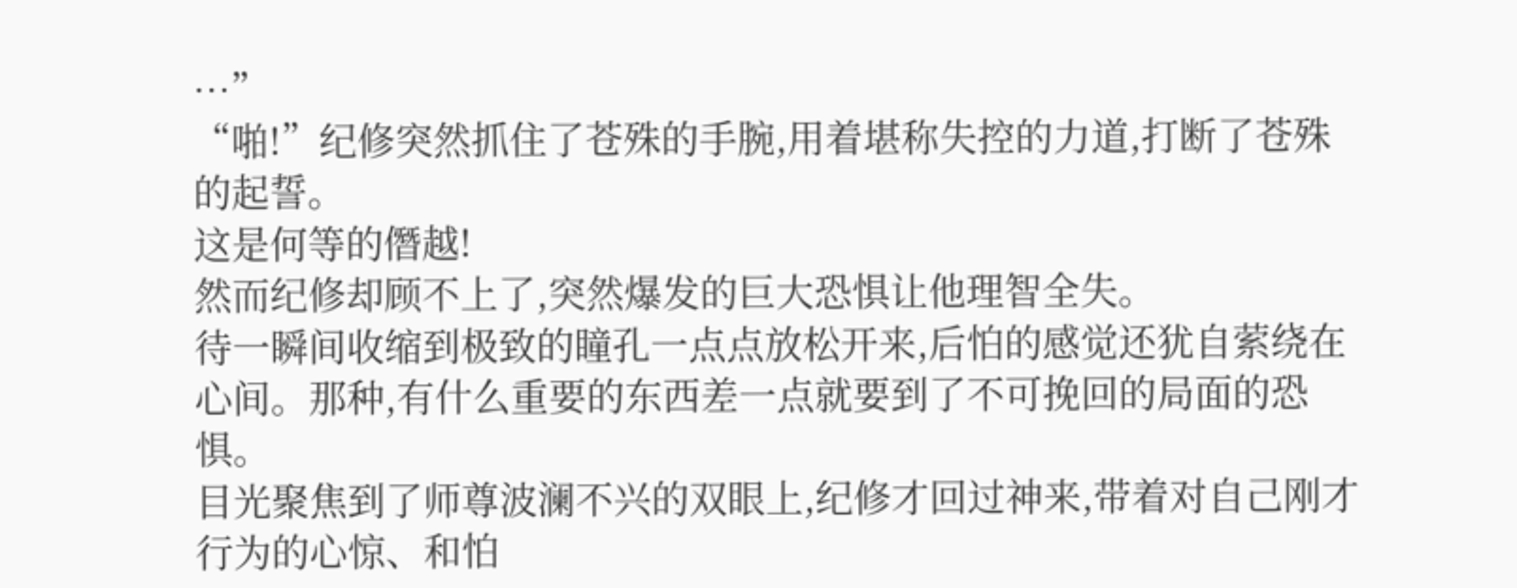…”
“啪!”纪修突然抓住了苍殊的手腕,用着堪称失控的力道,打断了苍殊的起誓。
这是何等的僭越!
然而纪修却顾不上了,突然爆发的巨大恐惧让他理智全失。
待一瞬间收缩到极致的瞳孔一点点放松开来,后怕的感觉还犹自萦绕在心间。那种,有什么重要的东西差一点就要到了不可挽回的局面的恐惧。
目光聚焦到了师尊波澜不兴的双眼上,纪修才回过神来,带着对自己刚才行为的心惊、和怕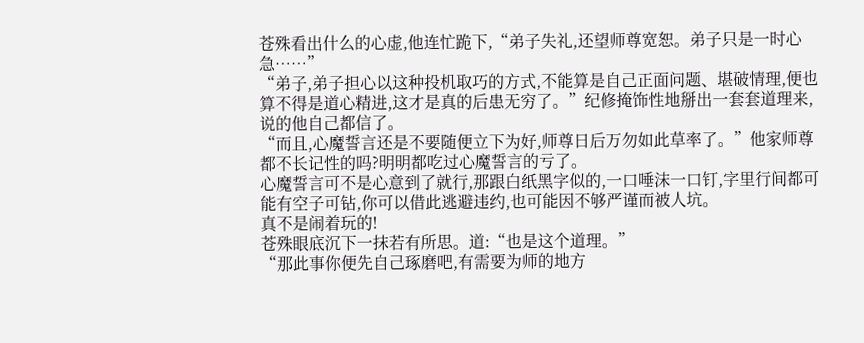苍殊看出什么的心虚,他连忙跪下,“弟子失礼,还望师尊宽恕。弟子只是一时心急……”
“弟子,弟子担心以这种投机取巧的方式,不能算是自己正面问题、堪破情理,便也算不得是道心精进,这才是真的后患无穷了。”纪修掩饰性地掰出一套套道理来,说的他自己都信了。
“而且,心魔誓言还是不要随便立下为好,师尊日后万勿如此草率了。”他家师尊都不长记性的吗?明明都吃过心魔誓言的亏了。
心魔誓言可不是心意到了就行,那跟白纸黑字似的,一口唾沫一口钉,字里行间都可能有空子可钻,你可以借此逃避违约,也可能因不够严谨而被人坑。
真不是闹着玩的!
苍殊眼底沉下一抹若有所思。道:“也是这个道理。”
“那此事你便先自己琢磨吧,有需要为师的地方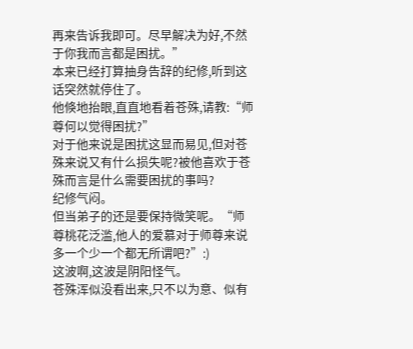再来告诉我即可。尽早解决为好,不然于你我而言都是困扰。”
本来已经打算抽身告辞的纪修,听到这话突然就停住了。
他倏地抬眼,直直地看着苍殊,请教:“师尊何以觉得困扰?”
对于他来说是困扰这显而易见,但对苍殊来说又有什么损失呢?被他喜欢于苍殊而言是什么需要困扰的事吗?
纪修气闷。
但当弟子的还是要保持微笑呢。“师尊桃花泛滥,他人的爱慕对于师尊来说多一个少一个都无所谓吧?”:)
这波啊,这波是阴阳怪气。
苍殊浑似没看出来,只不以为意、似有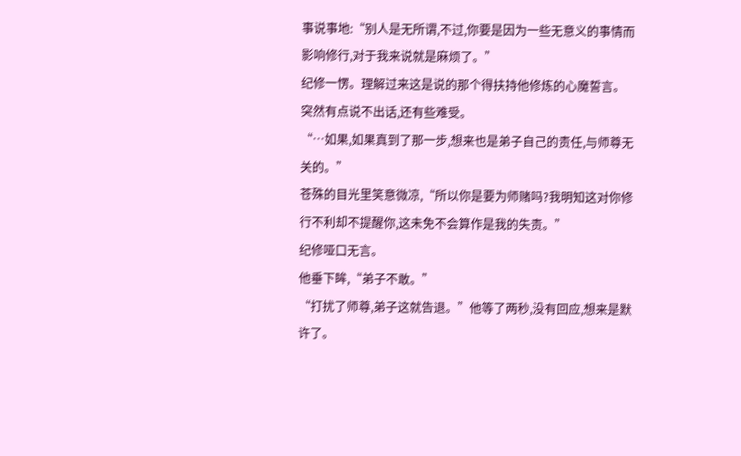事说事地:“别人是无所谓,不过,你要是因为一些无意义的事情而影响修行,对于我来说就是麻烦了。”
纪修一愣。理解过来这是说的那个得扶持他修炼的心魔誓言。
突然有点说不出话,还有些难受。
“…如果,如果真到了那一步,想来也是弟子自己的责任,与师尊无关的。”
苍殊的目光里笑意微凉,“所以你是要为师赌吗?我明知这对你修行不利却不提醒你,这未免不会算作是我的失责。”
纪修哑口无言。
他垂下眸,“弟子不敢。”
“打扰了师尊,弟子这就告退。”他等了两秒,没有回应,想来是默许了。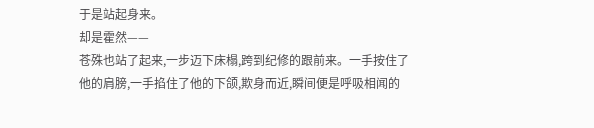于是站起身来。
却是霍然——
苍殊也站了起来,一步迈下床榻,跨到纪修的跟前来。一手按住了他的肩膀,一手掐住了他的下颌,欺身而近,瞬间便是呼吸相闻的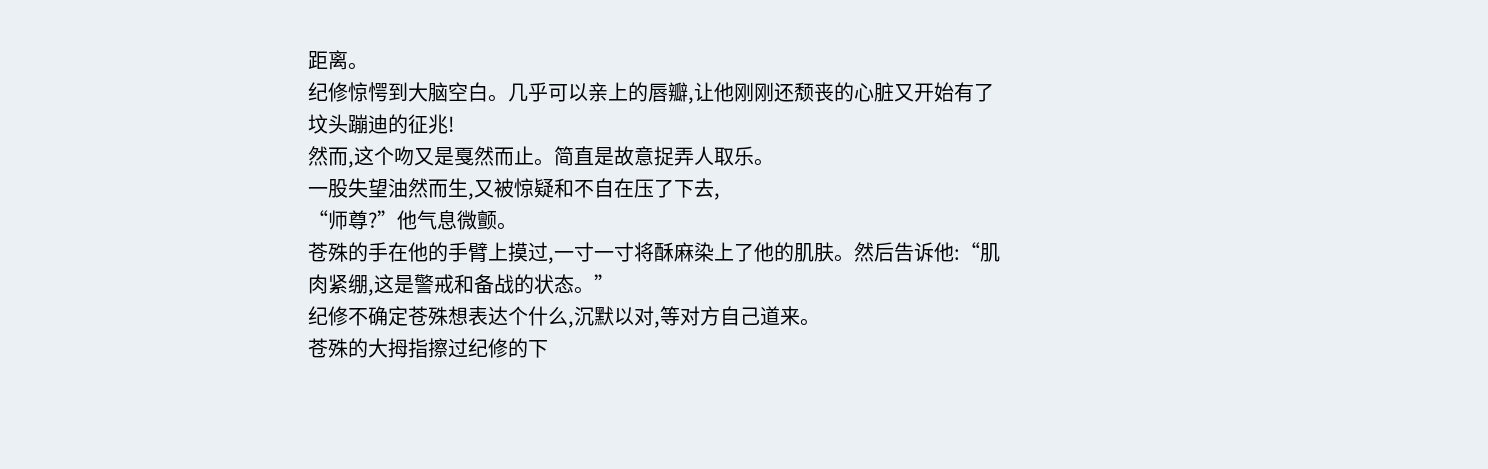距离。
纪修惊愕到大脑空白。几乎可以亲上的唇瓣,让他刚刚还颓丧的心脏又开始有了坟头蹦迪的征兆!
然而,这个吻又是戛然而止。简直是故意捉弄人取乐。
一股失望油然而生,又被惊疑和不自在压了下去,
“师尊?”他气息微颤。
苍殊的手在他的手臂上摸过,一寸一寸将酥麻染上了他的肌肤。然后告诉他:“肌肉紧绷,这是警戒和备战的状态。”
纪修不确定苍殊想表达个什么,沉默以对,等对方自己道来。
苍殊的大拇指擦过纪修的下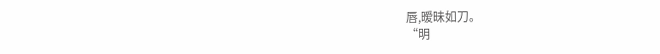唇,暧昧如刀。
“明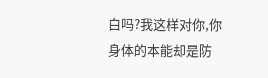白吗?我这样对你,你身体的本能却是防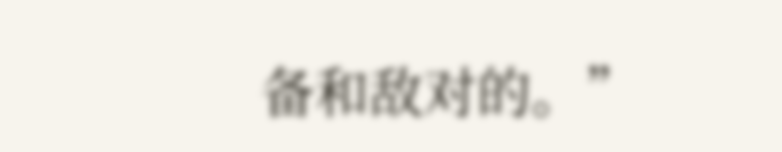备和敌对的。”